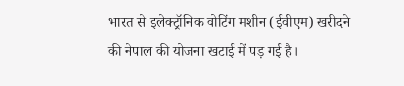भारत से इलेक्ट्रॉनिक वोटिंग मशीन (ईवीएम) खरीदने की नेपाल की योजना खटाई में पड़ गई है।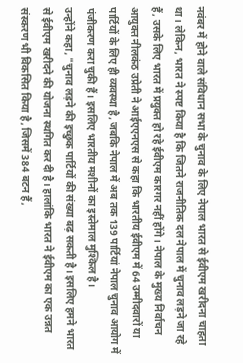नवंबर में होने वाले संविधान सभा के चुनाव के लिए नेपाल भारत से ईवीएम खरीदना चाहता था। लेकिन, भारत ने स्पष्ट किया है कि जितने राजनीतिक दल नेपाल में चुनाव लड़ने जा रहे हैं, उसके लिए भारत में प्रयुक्त हो रहे ईवीएम कारगर नहीं होंगे। नेपाल के मुख्य निर्वाचन आयुक्त नीलकंठ उप्रेती ने आईएएनएस से कहा कि भारतीय ईवीएम में 64 उम्मीदवारों या पार्टियों के लिए ही व्यवस्था है, जबकि नेपाल में अब तक 139 पार्टियां नेपाल चुनाव आयोग में पंजीकरण करा चुकी हैं। इसलिए भारतीय मशीनों का इस्तेमाल मुश्किल है।
उन्होंने कहा, "चुनाव लड़ने की इच्छुक पार्टियों की संख्या बढ़ सकती है। इसलिए हमने भारत से ईवीएम खरीदने की योजना स्थगित कर दी है। हालांकि भारत ने ईवीएम का एक उन्नत संस्करण भी विकसित किया है, जिसमें 384 बटन हैं,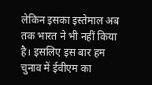लेकिन इसका इस्तेमाल अब तक भारत ने भी नहीं किया है। इसलिए इस बार हम चुनाव में ईवीएम का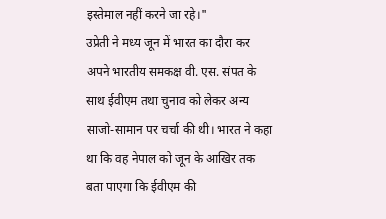इस्तेमाल नहीं करने जा रहे।"
उप्रेती ने मध्य जून में भारत का दौरा कर अपने भारतीय समकक्ष वी. एस. संपत के साथ ईवीएम तथा चुनाव को लेकर अन्य साजो-सामान पर चर्चा की थी। भारत ने कहा था कि वह नेपाल को जून के आखिर तक बता पाएगा कि ईवीएम की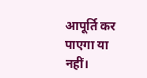आपूर्ति कर पाएगा या नहीं।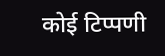कोई टिप्पणी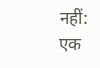नहीं:
एक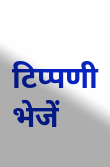टिप्पणी भेजें